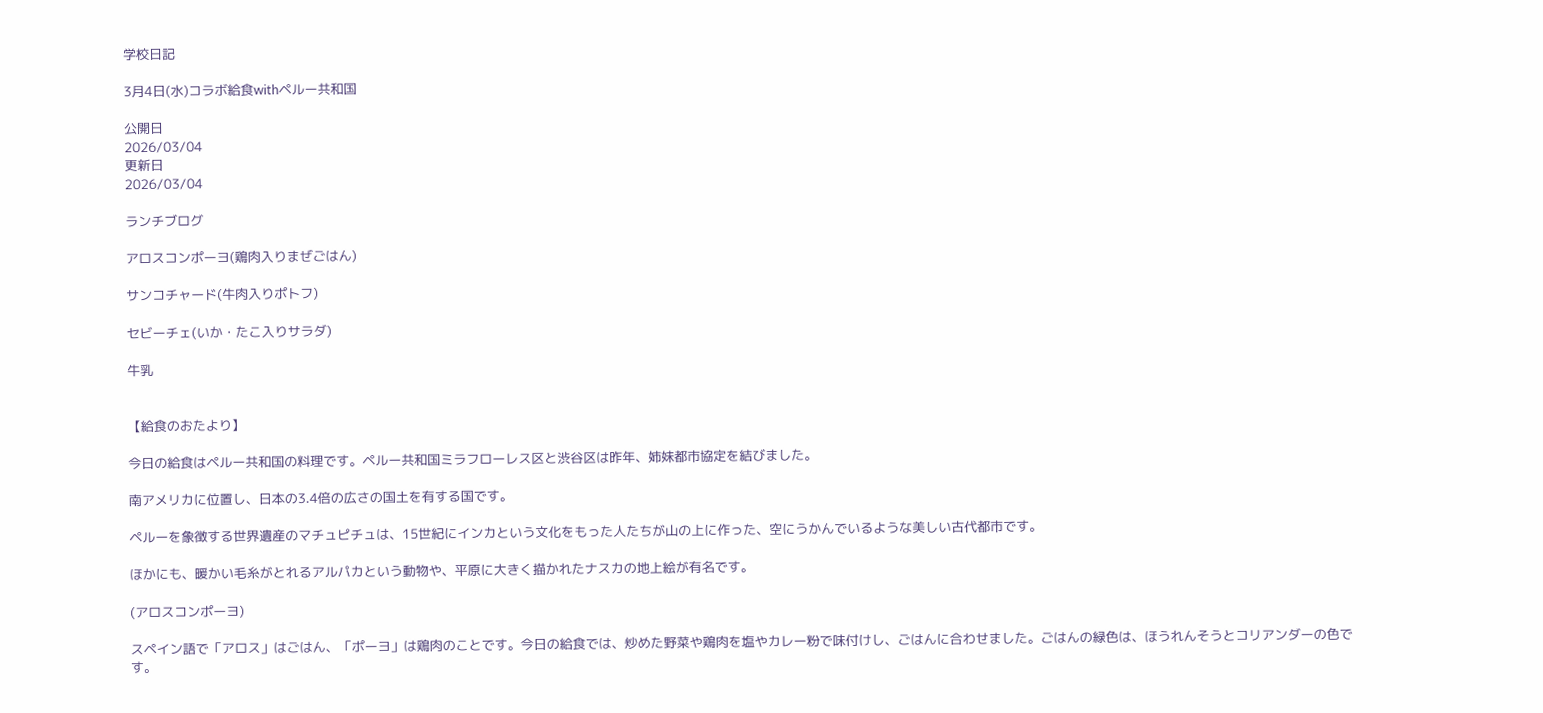学校日記

3月4日(水)コラボ給食withペルー共和国

公開日
2026/03/04
更新日
2026/03/04

ランチブログ

アロスコンポーヨ(鶏肉入りまぜごはん)

サンコチャード(牛肉入りポトフ)

セビーチェ(いか・たこ入りサラダ)

牛乳


【給食のおたより】

今日の給食はペルー共和国の料理です。ペルー共和国ミラフローレス区と渋谷区は昨年、姉妹都市協定を結びました。

南アメリカに位置し、日本の3.4倍の広さの国土を有する国です。

ペルーを象徴する世界遺産のマチュピチュは、15世紀にインカという文化をもった人たちが山の上に作った、空にうかんでいるような美しい古代都市です。

ほかにも、暖かい毛糸がとれるアルパカという動物や、平原に大きく描かれたナスカの地上絵が有名です。

(アロスコンポーヨ)

スペイン語で「アロス」はごはん、「ポーヨ」は鶏肉のことです。今日の給食では、炒めた野菜や鶏肉を塩やカレー粉で味付けし、ごはんに合わせました。ごはんの緑色は、ほうれんそうとコリアンダーの色です。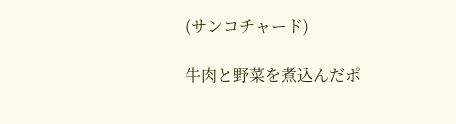(サンコチャード)

牛肉と野菜を煮込んだポ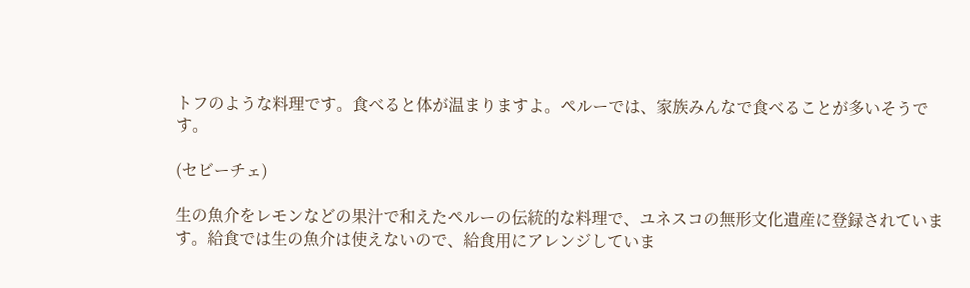トフのような料理です。食べると体が温まりますよ。ペルーでは、家族みんなで食べることが多いそうです。

(セビーチェ)

生の魚介をレモンなどの果汁で和えたペルーの伝統的な料理で、ユネスコの無形文化遺産に登録されています。給食では生の魚介は使えないので、給食用にアレンジしていま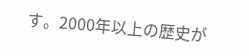す。2000年以上の歴史が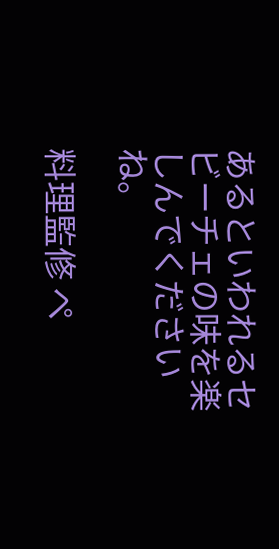あるといわれるセビーチェの味を楽しんでくださいね。

料理監修 ペ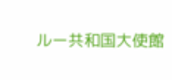ルー共和国大使館